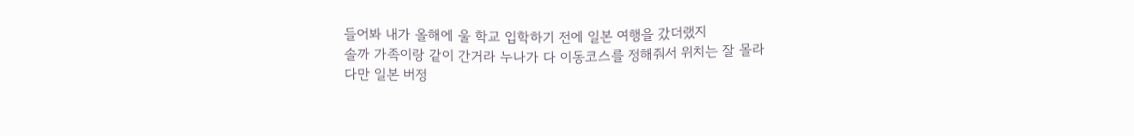들어봐 내가 올해에 울 학교 입학하기 전에 일본 여행을 갔더랬지
솔까 가족이랑 같이 간거라 누나가 다 이동코스를 정해줘서 위치는 잘 몰라
다만 일본 버정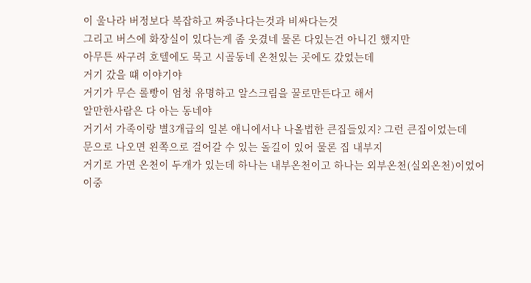이 울나라 버정보다 복잡하고 짜증나다는것과 비싸다는것
그리고 버스에 화장실이 있다는게 좀 웃겼네 물론 다있는건 아니긴 했지만
아무튼 싸구려 호텔에도 묵고 시골동네 온천있는 곳에도 갔었는데
거기 갔을 떄 이야기야
거기가 무슨 롤빵이 엄청 유명하고 알스크림을 꿀로만든다고 해서
알만한사람은 다 아는 동네야
거기서 가족이랑 별3개급의 일본 애니에서나 나올법한 큰집들있지? 그런 큰집이었는데
문으로 나오면 왼쪽으로 걸어갈 수 있는 돌길이 있어 물론 집 내부지
거기로 가면 온천이 두개가 있는데 하나는 내부온천이고 하나는 외부온천(실외온천)이었어
이중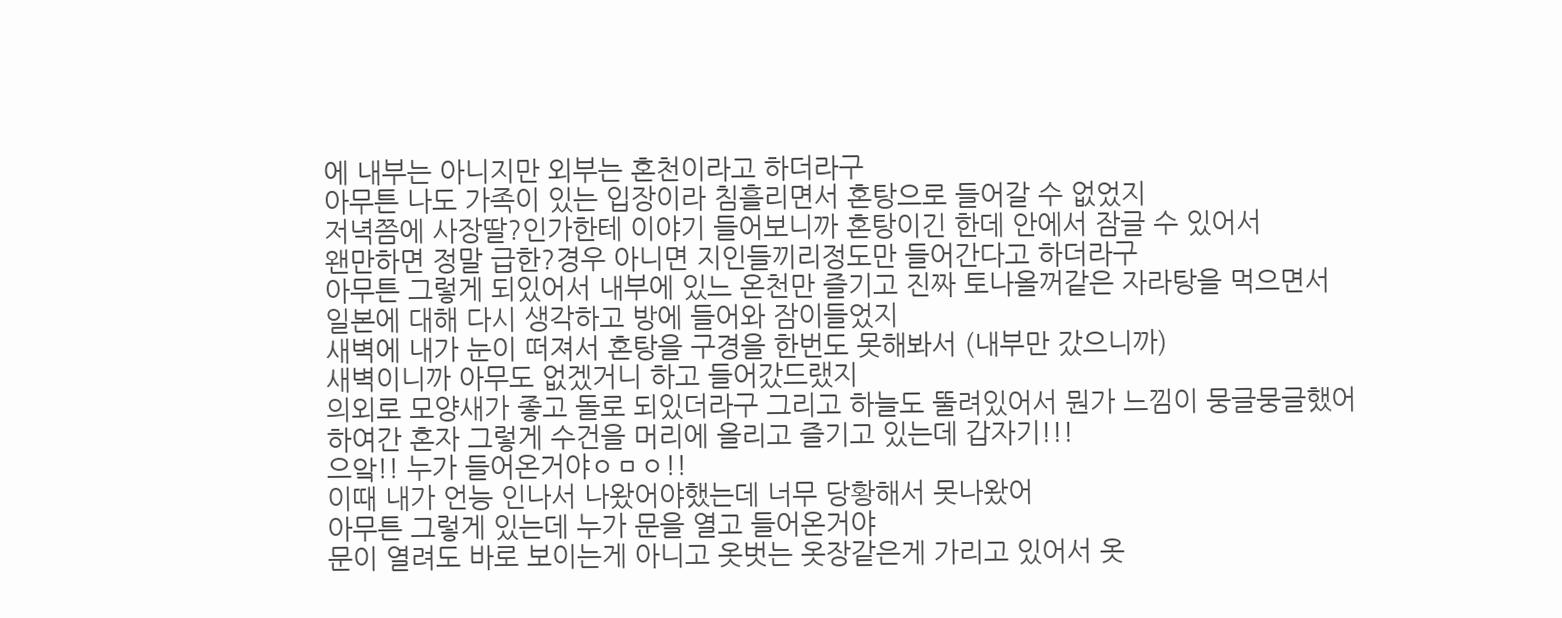에 내부는 아니지만 외부는 혼천이라고 하더라구
아무튼 나도 가족이 있는 입장이라 침흘리면서 혼탕으로 들어갈 수 없었지
저녁쯤에 사장딸?인가한테 이야기 들어보니까 혼탕이긴 한데 안에서 잠글 수 있어서
왠만하면 정말 급한?경우 아니면 지인들끼리정도만 들어간다고 하더라구
아무튼 그렇게 되있어서 내부에 있느 온천만 즐기고 진짜 토나올꺼같은 자라탕을 먹으면서
일본에 대해 다시 생각하고 방에 들어와 잠이들었지
새벽에 내가 눈이 떠져서 혼탕을 구경을 한번도 못해봐서 (내부만 갔으니까)
새벽이니까 아무도 없겠거니 하고 들어갔드랬지
의외로 모양새가 좋고 돌로 되있더라구 그리고 하늘도 뚤려있어서 뭔가 느낌이 뭉글뭉글했어
하여간 혼자 그렇게 수건을 머리에 올리고 즐기고 있는데 갑자기!!!
으앜!! 누가 들어온거야ㅇㅁㅇ!!
이때 내가 언능 인나서 나왔어야했는데 너무 당황해서 못나왔어
아무튼 그렇게 있는데 누가 문을 열고 들어온거야
문이 열려도 바로 보이는게 아니고 옷벗는 옷장같은게 가리고 있어서 옷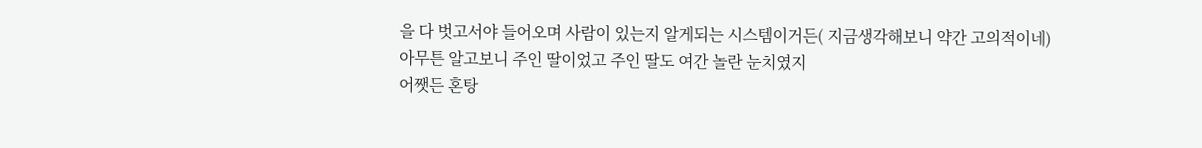을 다 벗고서야 들어오며 사람이 있는지 알게되는 시스템이거든( 지금생각해보니 약간 고의적이네)
아무튼 알고보니 주인 딸이었고 주인 딸도 여간 놀란 눈치였지
어쨋든 혼탕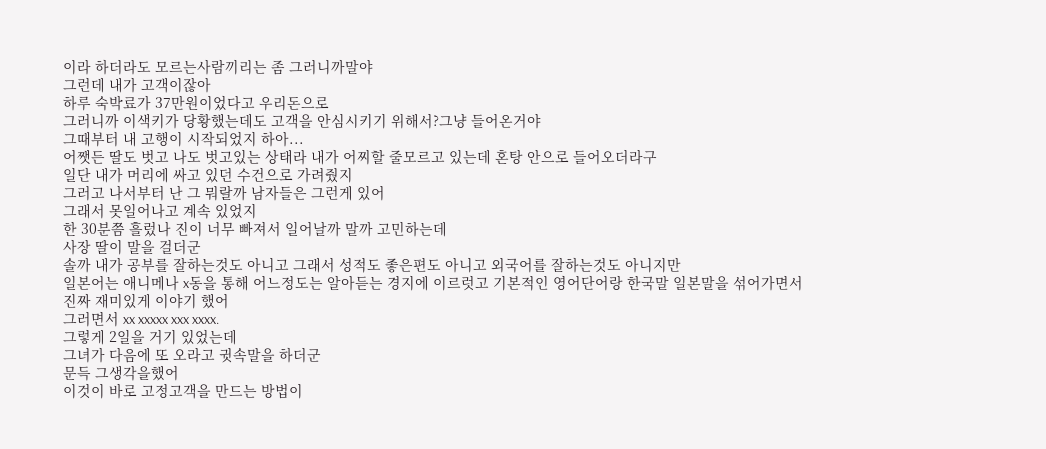이라 하더라도 모르는사람끼리는 좀 그러니까말야
그런데 내가 고객이잖아
하루 숙박료가 37만원이었다고 우리돈으로
그러니까 이색키가 당황했는데도 고객을 안심시키기 위해서?그냥 들어온거야
그때부터 내 고행이 시작되었지 하아...
어쨋든 딸도 벗고 나도 벗고있는 상태라 내가 어찌할 줄모르고 있는데 혼탕 안으로 들어오더라구
일단 내가 머리에 싸고 있던 수건으로 가려줬지
그러고 나서부터 난 그 뭐랄까 남자들은 그런게 있어
그래서 못일어나고 계속 있었지
한 30분쯤 흘렀나 진이 너무 빠져서 일어날까 말까 고민하는데
사장 딸이 말을 걸더군
솔까 내가 공부를 잘하는것도 아니고 그래서 성적도 좋은편도 아니고 외국어를 잘하는것도 아니지만
일본어는 애니메나 x동을 통해 어느정도는 알아듣는 경지에 이르럿고 기본적인 영어단어랑 한국말 일본말을 섞어가면서 진짜 재미있게 이야기 했어
그러면서 xx xxxxx xxx xxxx.
그렇게 2일을 거기 있었는데
그녀가 다음에 또 오라고 귓속말을 하더군
문득 그생각을했어
이것이 바로 고정고객을 만드는 방법이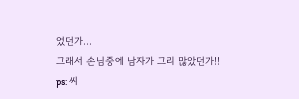었던가...
그래서 손님중에 남자가 그리 많았던가!!
ps: 씨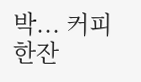박... 커피 한잔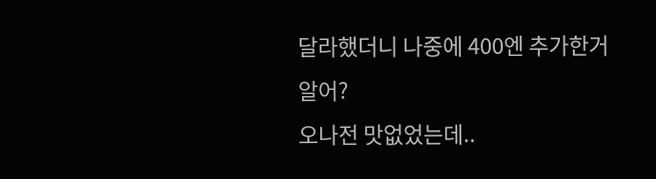달라했더니 나중에 400엔 추가한거 알어?
오나전 맛없었는데..